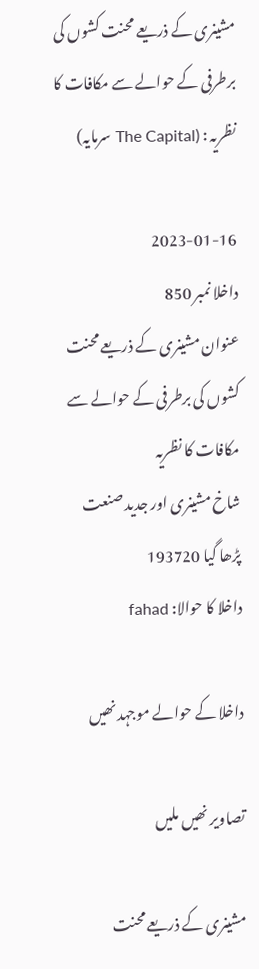مشینری کے ذریعے محنت کشوں کی برطرفی کے حوالے سے مکافات کا نظریہ : (The Capital سرمایہ)

2023-01-16
داخلا نمبر 850
عنوان مشینری کے ذریعے محنت کشوں کی برطرفی کے حوالے سے مکافات کا نظریہ
شاخ مشینری اور جدید صنعت
پڑھا گیا 193720
داخلا کا حوالا: fahad

داخلا کے حوالے موجہد نھیں

تصاویر نھیں ملیں

مشینری کے ذریعے محنت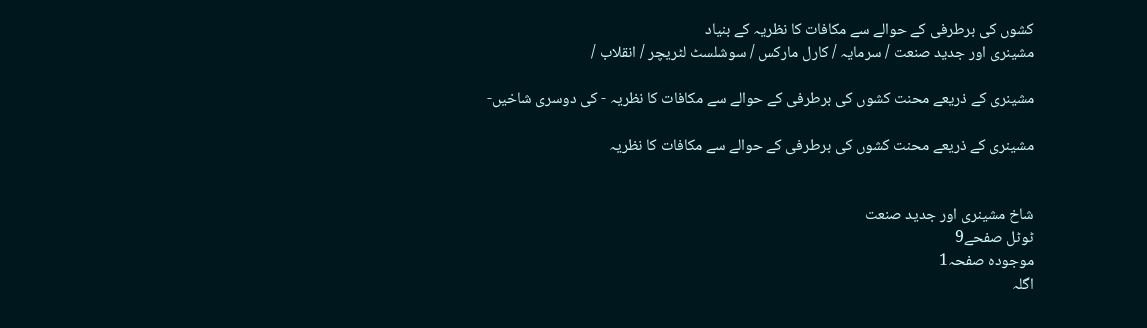کشوں کی برطرفی کے حوالے سے مکافات کا نظریہ کے بنیاد
مشینری اور جدید صنعت / سرمایہ / کارل مارکس / سوشلسٹ لٹریچر / انقلاب /

مشینری کے ذریعے محنت کشوں کی برطرفی کے حوالے سے مکافات کا نظریہ - کی دوسری شاخیں-

مشینری کے ذریعے محنت کشوں کی برطرفی کے حوالے سے مکافات کا نظریہ


شاخ مشینری اور جدید صنعت
ٹوٹل صفحے9
موجودہ صفحہ1
اگلہ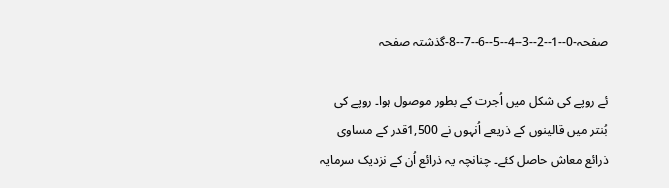صفحہ-0--1--2--3--4--5--6--7--8-گذشتہ صفحہ

ئے روپے کی شکل میں اُجرت کے بطور موصول ہوا۔ روپے کی بُنتر میں قالینوں کے ذریعے اُنہوں نے 1,500قدر کے مساوی ذرائع معاش حاصل کئے۔ چنانچہ یہ ذرائع اُن کے نزدیک سرمایہ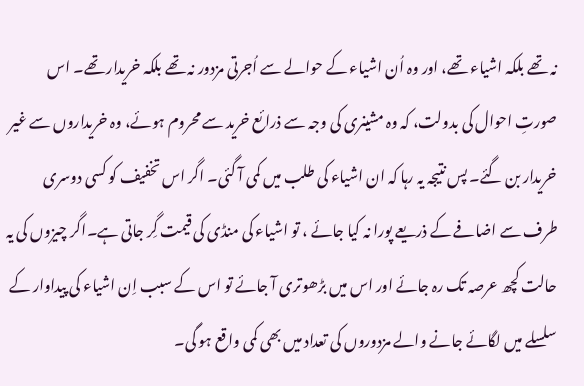نہ تھے بلکہ اشیاء تھے، اور وہ اُن اشیاء کے حوالے سے اُجرتی مزدور نہ تھے بلکہ خریدار تھے۔ اس صورتِ احوال کی بدولت، کہ وہ مشینری کی وجہ سے ذرائع خرید سے محروم ہوئے، وہ خریداروں سے غیر خریدار بن گئے۔ پس نتیجہ یہ رہا کہ ان اشیاء کی طلب میں کمی آ گئی۔ اگر اس تخفیف کو کسی دوسری طرف سے اضافے کے ذریعے پورا نہ کیا جائے ، تو اشیاء کی منڈی کی قیمت گِر جاتی ہے۔اگر چیزوں کی یہ حالت کچھ عرصہ تک رہ جائے اور اس میں بڑھوتری آ جائے تو اس کے سبب اِن اشیاء کی پیداوار کے سلسلے میں لگائے جانے والے مزدوروں کی تعداد میں بھی کمی واقع ہو گی۔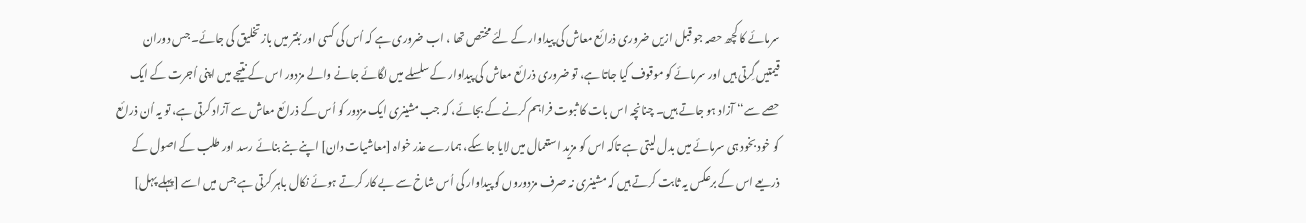سرمائے کا کچھ حصہ جو قبل ازیں ضروری ذرائع معاش کی پیداوار کے لئے مختص تھا ، اب ضروری ہے کہ اُس کی کسی اور بُنتر میں باز تخلیق کی جائے۔ جس دوران قیمتیں گِرتی ہیں اور سرمائے کو موقوف کیا جاتا ہے، تو ضروری ذرائع معاش کی پیداوار کے سلسلے میں لگائے جانے والے مزدور اس کے نتیجے میں اپنی اُجرت کے ایک حصے سے‘‘ آزاد ہو جاتے ہیں۔ چنانچہ اس بات کا ثبوت فراہم کرنے کے بجائے، کہ جب مشینری ایک مزدور کو اُس کے ذرائع معاش سے آزاد کرتی ہے، تو یہ اُن ذرائع کو خود بخود ہی سرمائے میں بدل لیتی ہے تاکہ اس کو مزید استعمال میں لایا جا سکے، ہمارے عذر خواہ [معاشیات دان] اپنے بنے بنائے رسد اور طلب کے اصول کے ذریعے اس کے برعکس یہ ثابت کرتے ہیں کہ مشینری نہ صرف مزدوروں کو پیداوار کی اُس شاخ سے بے کار کرتے ہوئے نکال باہر کرتی ہے جس میں اسے [پہلے پہل]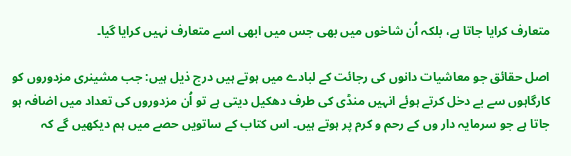متعارف کرایا جاتا ہے، بلکہ اُن شاخوں میں بھی جس میں ابھی اسے متعارف نہیں کرایا گیا۔

اصل حقائق جو معاشیات دانوں کی رجائت کے لبادے میں ہوتے ہیں درج ذیل ہیں: جب مشینری مزدوروں کو کارگاہوں سے بے دخل کرتے ہوئے انہیں منڈی کی طرف دھکیل دیتی ہے تو اُن مزدوروں کی تعداد میں اضافہ ہو جاتا ہے جو سرمایہ دار وں کے رحم و کرم پر ہوتے ہیں۔ اس کتاب کے ساتویں حصے میں ہم دیکھیں گے کہ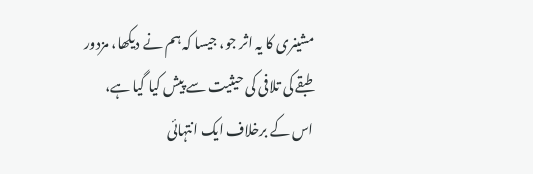مشینری کا یہ اثر جو، جیسا کہ ہم نے دیکھا، مزدور طبقے کی تلافی کی حیثیت سے پیش کیا گیا ہے، اس کے برخلاف ایک انتہائی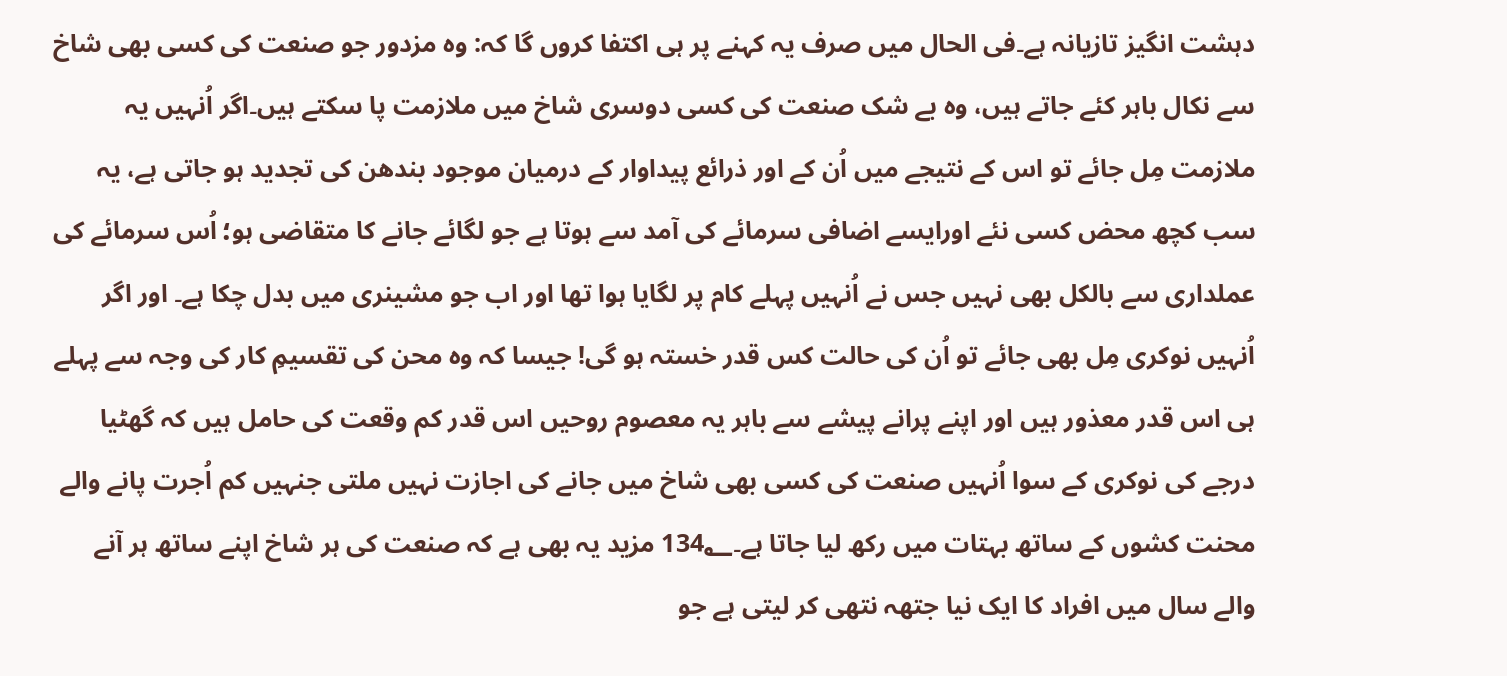دہشت انگیز تازیانہ ہے۔فی الحال میں صرف یہ کہنے پر ہی اکتفا کروں گا کہ: وہ مزدور جو صنعت کی کسی بھی شاخ سے نکال باہر کئے جاتے ہیں، وہ بے شک صنعت کی کسی دوسری شاخ میں ملازمت پا سکتے ہیں۔اگر اُنہیں یہ ملازمت مِل جائے تو اس کے نتیجے میں اُن کے اور ذرائع پیداوار کے درمیان موجود بندھن کی تجدید ہو جاتی ہے، یہ سب کچھ محض کسی نئے اورایسے اضافی سرمائے کی آمد سے ہوتا ہے جو لگائے جانے کا متقاضی ہو؛ اُس سرمائے کی عملداری سے بالکل بھی نہیں جس نے اُنہیں پہلے کام پر لگایا ہوا تھا اور اب جو مشینری میں بدل چکا ہے۔ اور اگر اُنہیں نوکری مِل بھی جائے تو اُن کی حالت کس قدر خستہ ہو گی! جیسا کہ وہ محن کی تقسیمِ کار کی وجہ سے پہلے ہی اس قدر معذور ہیں اور اپنے پرانے پیشے سے باہر یہ معصوم روحیں اس قدر کم وقعت کی حامل ہیں کہ گھٹیا درجے کی نوکری کے سوا اُنہیں صنعت کی کسی بھی شاخ میں جانے کی اجازت نہیں ملتی جنہیں کم اُجرت پانے والے محنت کشوں کے ساتھ بہتات میں رکھ لیا جاتا ہے۔134؂ مزید یہ بھی ہے کہ صنعت کی ہر شاخ اپنے ساتھ ہر آنے والے سال میں افراد کا ایک نیا جتھہ نتھی کر لیتی ہے جو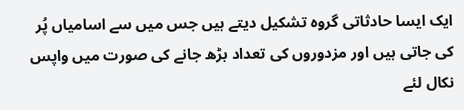ایک ایسا حادثاتی گروہ تشکیل دیتے ہیں جس میں سے اسامیاں پُر کی جاتی ہیں اور مزدوروں کی تعداد بڑھ جانے کی صورت میں واپس نکال لئے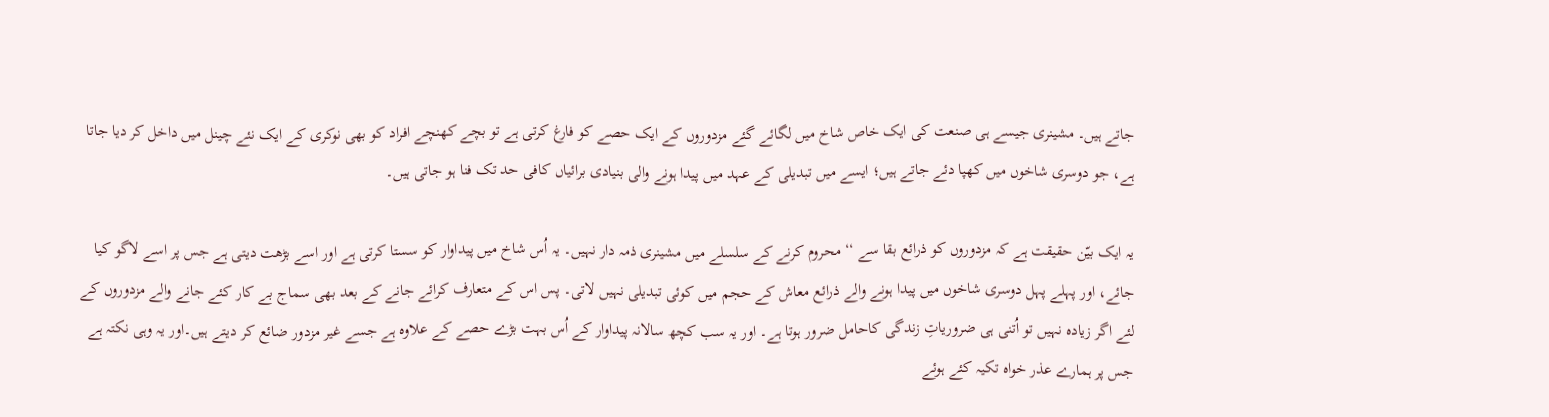جاتے ہیں۔ مشینری جیسے ہی صنعت کی ایک خاص شاخ میں لگائے گئے مزدوروں کے ایک حصے کو فارغ کرتی ہے تو بچے کھنچے افراد کو بھی نوکری کے ایک نئے چینل میں داخل کر دیا جاتا ہے، جو دوسری شاخوں میں کھپا دئے جاتے ہیں؛ ایسے میں تبدیلی کے عہد میں پیدا ہونے والی بنیادی برائیاں کافی حد تک فنا ہو جاتی ہیں۔

یہ ایک بیّن حقیقت ہے کہ مزدوروں کو ذرائع بقا سے ‘‘ محروم کرنے کے سلسلے میں مشینری ذمہ دار نہیں۔ یہ اُس شاخ میں پیداوار کو سستا کرتی ہے اور اسے بڑھت دیتی ہے جس پر اسے لاگو کیا جائے، اور پہلے پہل دوسری شاخوں میں پیدا ہونے والے ذرائع معاش کے حجم میں کوئی تبدیلی نہیں لاتی۔ پس اس کے متعارف کرائے جانے کے بعد بھی سماج بے کار کئے جانے والے مزدوروں کے لئے اگر زیادہ نہیں تو اُتنی ہی ضروریاتِ زندگی کاحامل ضرور ہوتا ہے۔ اور یہ سب کچھ سالانہ پیداوار کے اُس بہت بڑے حصے کے علاوہ ہے جسے غیر مزدور ضائع کر دیتے ہیں۔اور یہ وہی نکتہ ہے جس پر ہمارے عذر خواہ تکیہ کئے ہوئے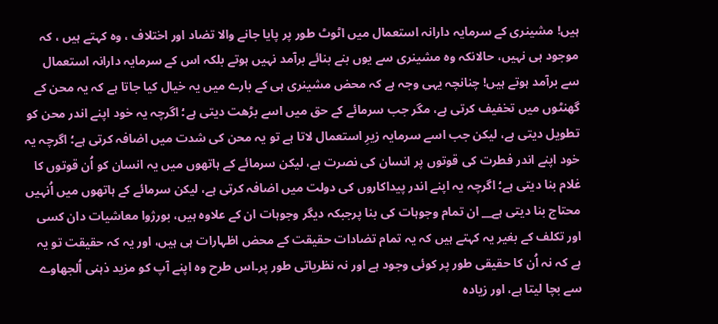ہیں! مشینری کے سرمایہ دارانہ استعمال میں اٹوٹ طور پر پایا جانے والا تضاد اور اختلاف ، وہ کہتے ہیں ، کہ موجود ہی نہیں، حالانکہ وہ مشینری سے یوں بنے بنائے برآمد نہیں ہوتے بلکہ اس کے سرمایہ دارانہ استعمال سے برآمد ہوتے ہیں! چنانچہ یہی وجہ ہے کہ محض مشینری ہی کے بارے میں یہ خیال کیا جاتا ہے کہ یہ محن کے گھنٹوں میں تخفیف کرتی ہے، مگر جب سرمائے کے حق میں اسے بڑھت دیتی ہے؛ اگرچہ یہ خود اپنے اندر محن کو تطویل دیتی ہے، لیکن جب اسے سرمایہ زیرِ استعمال لاتا ہے تو یہ محن کی شدت میں اضافہ کرتی ہے؛ اگرچہ یہ خود اپنے اندر فطرت کی قوتوں پر انسان کی نصرت ہے، لیکن سرمائے کے ہاتھوں میں یہ انسان کو اُن قوتوں کا غلام بنا دیتی ہے؛ اگرچہ یہ اپنے اندر پیداکاروں کی دولت میں اضافہ کرتی ہے، لیکن سرمائے کے ہاتھوں میں اُنہیں محتاج بنا دیتی ہے__ ان تمام وجوہات کی بنا پرجبکہ دیگر وجوہات ان کے علاوہ ہیں، بورژوا معاشیات دان کسی اور تکلف کے بغیر یہ کہتے ہیں کہ یہ تمام تضادات حقیقت کے محض اظہارات ہی ہیں، اور یہ کہ حقیقت تو یہ ہے کہ نہ اُن کا حقیقی طور پر کوئی وجود ہے اور نہ نظریاتی طور پر۔اس طرح وہ اپنے آپ کو مزید ذہنی اُلجھاوے سے بچا لیتا ہے، اور زیادہ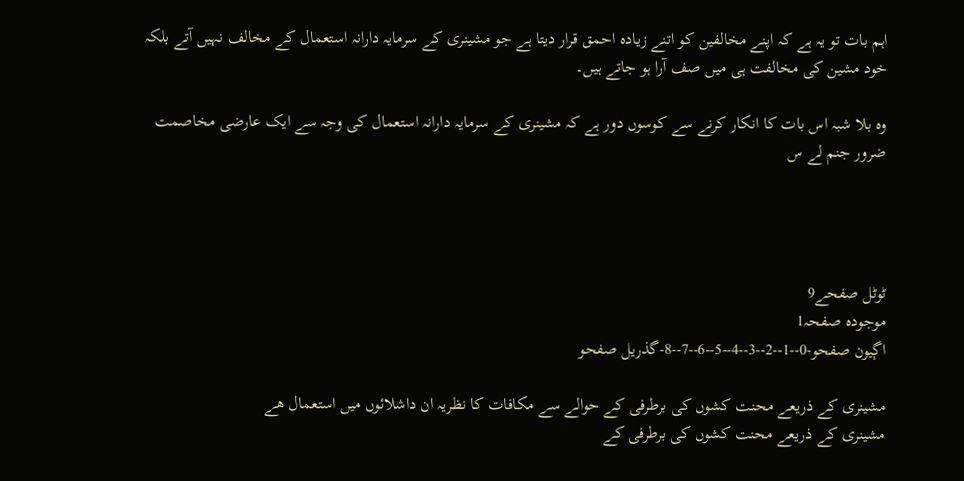اہم بات تو یہ ہے کہ اپنے مخالفین کو اتنے زیادہ احمق قرار دیتا ہے جو مشینری کے سرمایہ دارانہ استعمال کے مخالف نہیں آتے بلکہ خود مشین کی مخالفت ہی میں صف آرا ہو جاتے ہیں۔

وہ بلا شبہ اس بات کا انکار کرنے سے کوسوں دور ہے کہ مشینری کے سرمایہ دارانہ استعمال کی وجہ سے ایک عارضی مخاصمت ضرور جنم لے س




ٹوٹل صفحے9
موجودہ صفحہ1
اڳيون صفحو-0--1--2--3--4--5--6--7--8-گذريل صفحو

مشینری کے ذریعے محنت کشوں کی برطرفی کے حوالے سے مکافات کا نظریہ ان داشلائوں میں استعمال ھے
مشینری کے ذریعے محنت کشوں کی برطرفی کے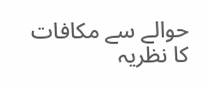حوالے سے مکافات کا نظریہ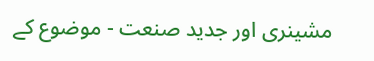مشینری اور جدید صنعت - موضوع کے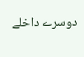دوسرے داخلے